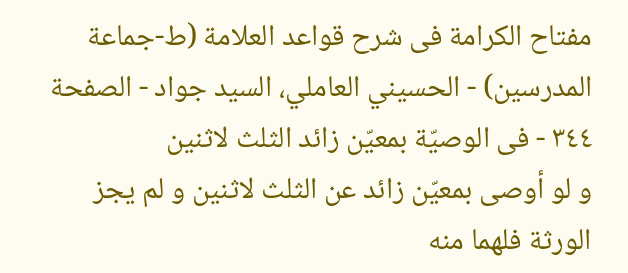مفتاح الکرامة فی شرح قواعد العلامة (ط-جماعة المدرسين) - الحسيني العاملي، السید جواد - الصفحة ٣٤٤ - فی الوصیّة بمعیّن زائد الثلث لاثنین
و لو أوصی بمعیّن زائد عن الثلث لاثنین و لم یجز الورثة فلهما منه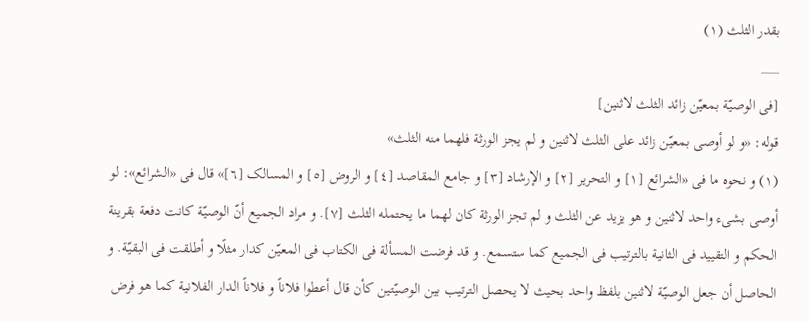بقدر الثلث (١)
___
[فی الوصیّة بمعیّن زائد الثلث لاثنین]
قوله: «و لو أوصی بمعیّن زائد علی الثلث لاثنین و لم یجز الورثة فلهما منه الثلث»
(١) و نحوه ما فی «الشرائع [١] و التحریر [٢] و الإرشاد [٣] و جامع المقاصد [٤] و الروض [٥] و المسالک [٦]» قال فی «الشرائع»: لو أوصی بشیء واحد لاثنین و هو یزید عن الثلث و لم تجز الورثة کان لهما ما یحتمله الثلث [٧]. و مراد الجمیع أنّ الوصیّة کانت دفعة بقرینة الحکم و التقیید فی الثانیة بالترتیب فی الجمیع کما ستسمع. و قد فرضت المسألة فی الکتاب فی المعیّن کدار مثلًا و أطلقت فی البقیّة. و الحاصل أن جعل الوصیّة لاثنین بلفظ واحد بحیث لا یحصل الترتیب بین الوصیّتین کأن قال أعطوا فلاناً و فلاناً الدار الفلانیة کما هو فرض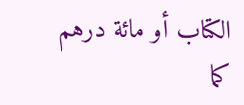الکتاب أو مائة درهم کما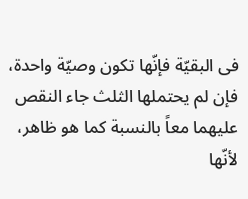فی البقیّة فإنّها تکون وصیّة واحدة، فإن لم یحتملها الثلث جاء النقص علیهما معاً بالنسبة کما هو ظاهر، لأنّها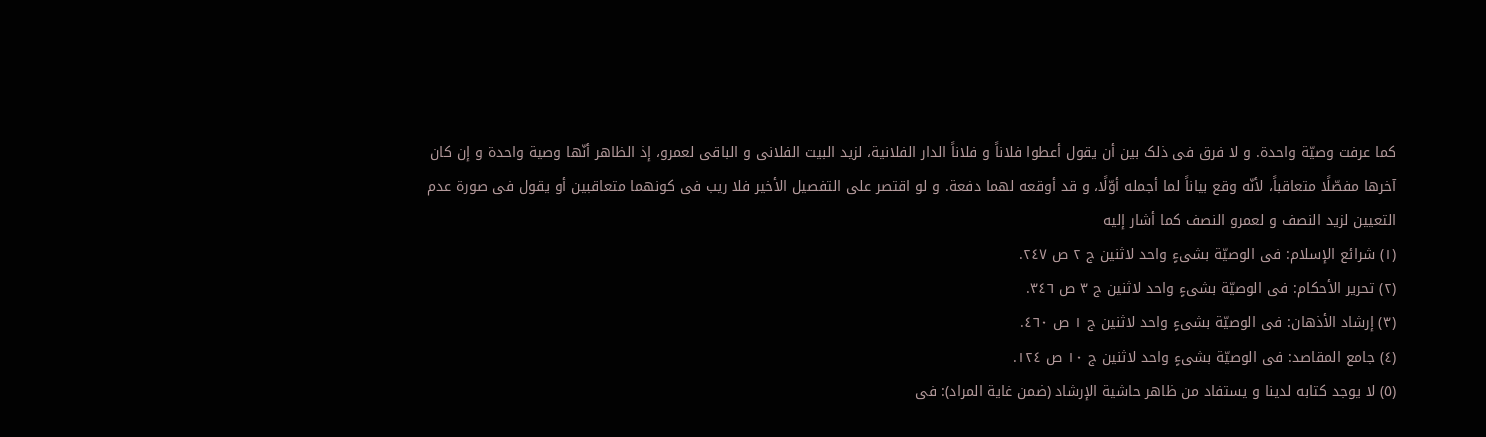کما عرفت وصیّة واحدة. و لا فرق فی ذلک بین أن یقول أعطوا فلاناً و فلاناً الدار الفلانیة، لزید البیت الفلانی و الباقی لعمرو، إذ الظاهر أنّها وصیة واحدة و إن کان آخرها مفصّلًا متعاقباً، لأنّه وقع بیاناً لما أجمله أوّلًا، و قد أوقعه لهما دفعة. و لو اقتصر علی التفصیل الأخیر فلا ریب فی کونهما متعاقبین أو یقول فی صورة عدم التعیین لزید النصف و لعمرو النصف کما أشار إلیه
(١) شرائع الإسلام: فی الوصیّة بشیءٍ واحد لاثنین ج ٢ ص ٢٤٧.
(٢) تحریر الأحکام: فی الوصیّة بشیءٍ واحد لاثنین ج ٣ ص ٣٤٦.
(٣) إرشاد الأذهان: فی الوصیّة بشیءٍ واحد لاثنین ج ١ ص ٤٦٠.
(٤) جامع المقاصد: فی الوصیّة بشیءٍ واحد لاثنین ج ١٠ ص ١٢٤.
(٥) لا یوجد کتابه لدینا و یستفاد من ظاهر حاشیة الإرشاد (ضمن غایة المراد): فی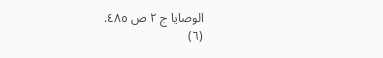الوصایا ج ٢ ص ٤٨٥.
(٦)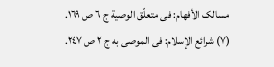مسالک الأفهام: فی متعلّق الوصیة ج ٦ ص ١٦٩.
(٧) شرائع الإسلام: فی الموصی به ج ٢ ص ٢٤٧.